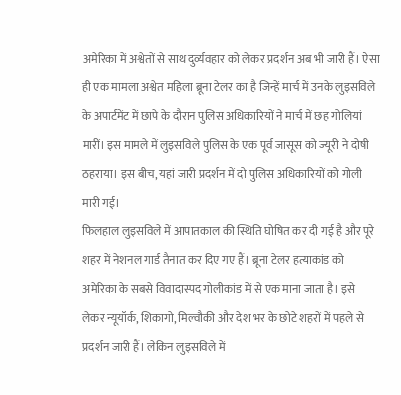अमेरिका में अश्वेतों से साथ दुर्व्यवहार को लेकर प्रदर्शन अब भी जारी हैं। ऐसा ही एक मामला अश्वेत महिला ब्रूना टेलर का है जिन्हें मार्च में उनके लुइसविले के अपार्टमेंट में छापे के दौरान पुलिस अधिकारियों ने मार्च में छह गोलियां मारीं। इस मामले में लुइसविले पुलिस के एक पूर्व जासूस को ज्यूरी ने दोषी ठहराया। इस बीच, यहां जारी प्रदर्शन में दो पुलिस अधिकारियों को गोली मारी गई।
फिलहाल लुइसविले में आपातकाल की स्थिति घोषित कर दी गई है और पूरे शहर में नेशनल गार्ड तैनात कर दिए गए हैं। ब्रूना टेलर हत्याकांड को अमेरिका के सबसे विवादास्पद गोलीकांड में से एक माना जाता है। इसे लेकर न्यूयॉर्क, शिकागो, मिल्वौकी और देश भर के छोटे शहरों में पहले से प्रदर्शन जारी हैं। लेकिन लुइसविले में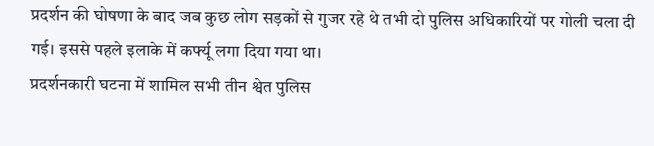प्रदर्शन की घोषणा के बाद जब कुछ लोग सड़कों से गुजर रहे थे तभी दो पुलिस अधिकारियों पर गोली चला दी गई। इससे पहले इलाके में कर्फ्यू लगा दिया गया था।
प्रदर्शनकारी घटना में शामिल सभी तीन श्वेत पुलिस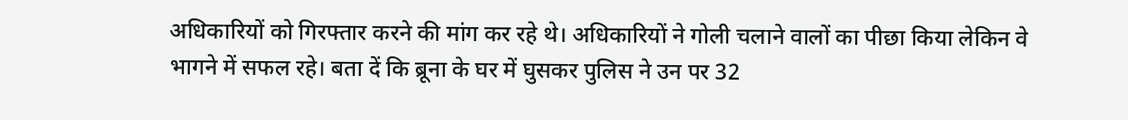अधिकारियों को गिरफ्तार करने की मांग कर रहे थे। अधिकारियों ने गोली चलाने वालों का पीछा किया लेकिन वे भागने में सफल रहे। बता दें कि ब्रूना के घर में घुसकर पुलिस ने उन पर 32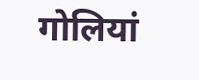गोलियां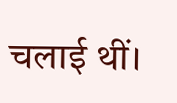चलाई थीं।